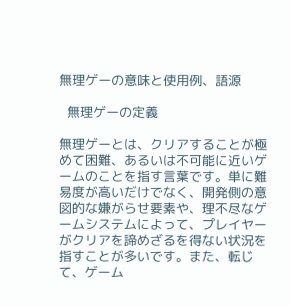無理ゲーの意味と使用例、語源

  無理ゲーの定義

無理ゲーとは、クリアすることが極めて困難、あるいは不可能に近いゲームのことを指す言葉です。単に難易度が高いだけでなく、開発側の意図的な嫌がらせ要素や、理不尽なゲームシステムによって、プレイヤーがクリアを諦めざるを得ない状況を指すことが多いです。また、転じて、ゲーム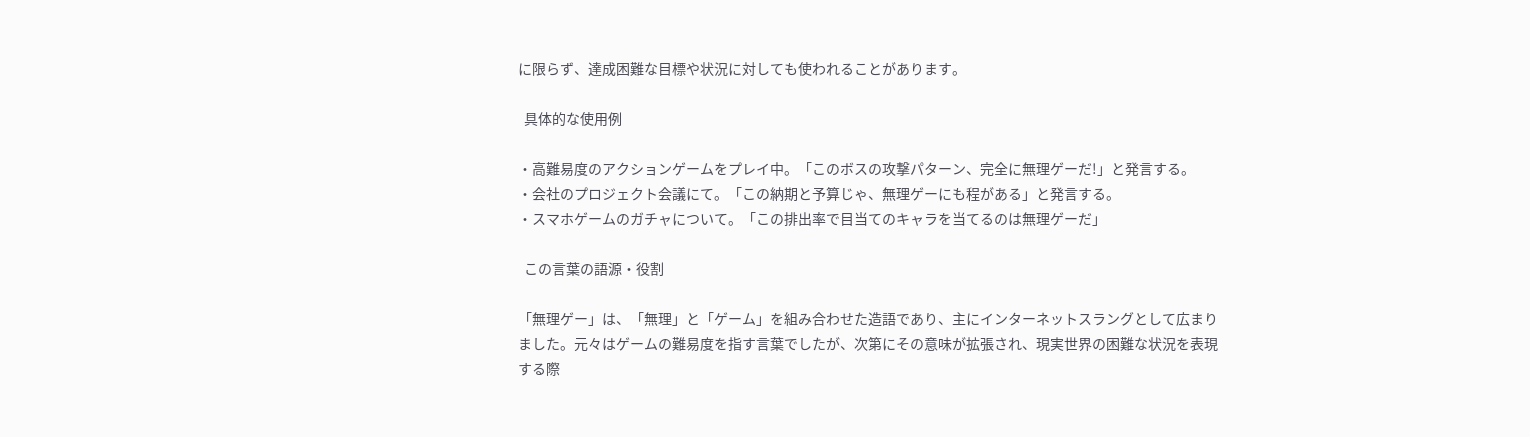に限らず、達成困難な目標や状況に対しても使われることがあります。

  具体的な使用例

・高難易度のアクションゲームをプレイ中。「このボスの攻撃パターン、完全に無理ゲーだ!」と発言する。
・会社のプロジェクト会議にて。「この納期と予算じゃ、無理ゲーにも程がある」と発言する。
・スマホゲームのガチャについて。「この排出率で目当てのキャラを当てるのは無理ゲーだ」

  この言葉の語源・役割

「無理ゲー」は、「無理」と「ゲーム」を組み合わせた造語であり、主にインターネットスラングとして広まりました。元々はゲームの難易度を指す言葉でしたが、次第にその意味が拡張され、現実世界の困難な状況を表現する際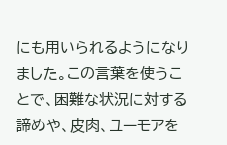にも用いられるようになりました。この言葉を使うことで、困難な状況に対する諦めや、皮肉、ユーモアを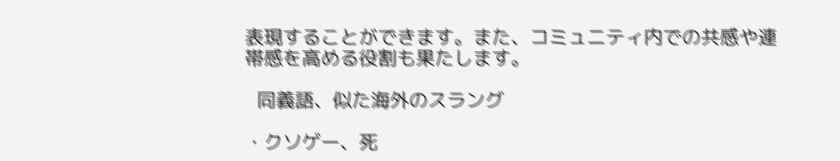表現することができます。また、コミュニティ内での共感や連帯感を高める役割も果たします。

  同義語、似た海外のスラング

・クソゲー、死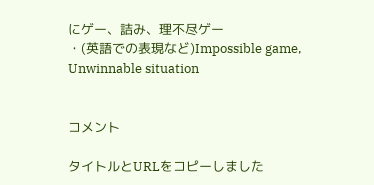にゲー、詰み、理不尽ゲー
・(英語での表現など)Impossible game, Unwinnable situation


コメント

タイトルとURLをコピーしました